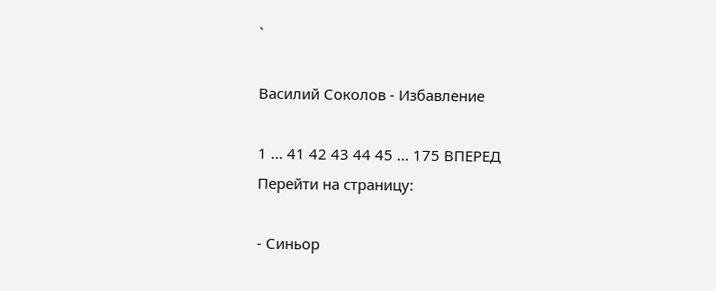`

Василий Соколов - Избавление

1 ... 41 42 43 44 45 ... 175 ВПЕРЕД
Перейти на страницу:

- Синьор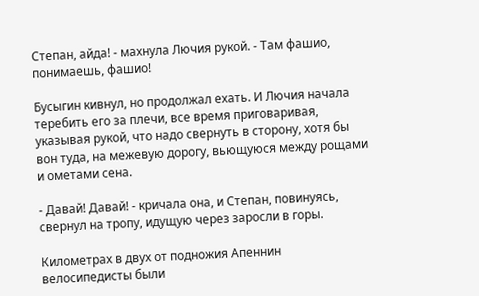Степан, айда! - махнула Лючия рукой. - Там фашио, понимаешь, фашио!

Бусыгин кивнул, но продолжал ехать. И Лючия начала теребить его за плечи, все время приговаривая, указывая рукой, что надо свернуть в сторону, хотя бы вон туда, на межевую дорогу, вьющуюся между рощами и ометами сена.

- Давай! Давай! - кричала она, и Степан, повинуясь, свернул на тропу, идущую через заросли в горы.

Километрах в двух от подножия Апеннин велосипедисты были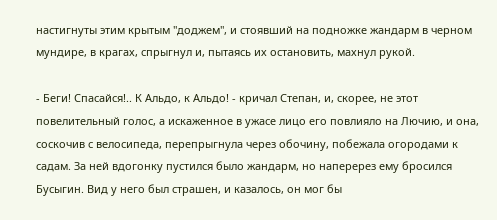настигнуты этим крытым "доджем", и стоявший на подножке жандарм в черном мундире, в крагах, спрыгнул и, пытаясь их остановить, махнул рукой.

- Беги! Спасайся!.. К Альдо, к Альдо! - кричал Степан, и, скорее, не этот повелительный голос, а искаженное в ужасе лицо его повлияло на Лючию, и она, соскочив с велосипеда, перепрыгнула через обочину, побежала огородами к садам. За ней вдогонку пустился было жандарм, но наперерез ему бросился Бусыгин. Вид у него был страшен, и казалось, он мог бы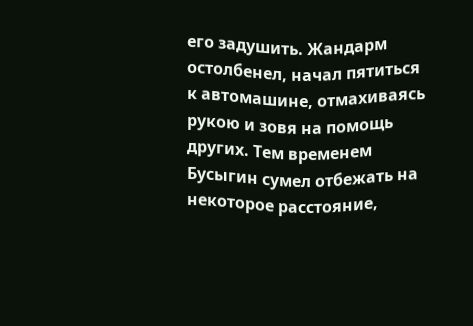его задушить. Жандарм остолбенел, начал пятиться к автомашине, отмахиваясь рукою и зовя на помощь других. Тем временем Бусыгин сумел отбежать на некоторое расстояние,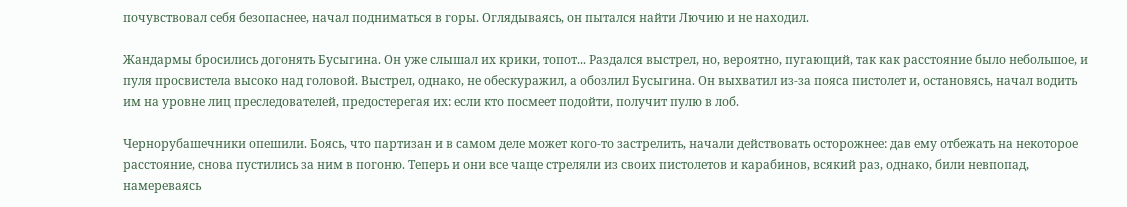почувствовал себя безопаснее, начал подниматься в горы. Оглядываясь, он пытался найти Лючию и не находил.

Жандармы бросились догонять Бусыгина. Он уже слышал их крики, топот... Раздался выстрел, но, вероятно, пугающий, так как расстояние было небольшое, и пуля просвистела высоко над головой. Выстрел, однако, не обескуражил, а обозлил Бусыгина. Он выхватил из-за пояса пистолет и, остановясь, начал водить им на уровне лиц преследователей, предостерегая их: если кто посмеет подойти, получит пулю в лоб.

Чернорубашечники опешили. Боясь, что партизан и в самом деле может кого-то застрелить, начали действовать осторожнее: дав ему отбежать на некоторое расстояние, снова пустились за ним в погоню. Теперь и они все чаще стреляли из своих пистолетов и карабинов, всякий раз, однако, били невпопад, намереваясь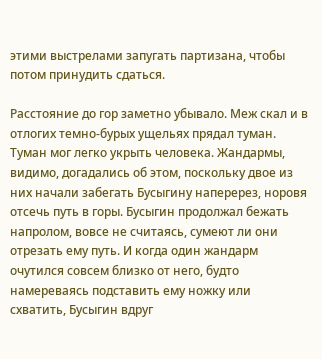этими выстрелами запугать партизана, чтобы потом принудить сдаться.

Расстояние до гор заметно убывало. Меж скал и в отлогих темно-бурых ущельях прядал туман. Туман мог легко укрыть человека. Жандармы, видимо, догадались об этом, поскольку двое из них начали забегать Бусыгину наперерез, норовя отсечь путь в горы. Бусыгин продолжал бежать напролом, вовсе не считаясь, сумеют ли они отрезать ему путь. И когда один жандарм очутился совсем близко от него, будто намереваясь подставить ему ножку или схватить, Бусыгин вдруг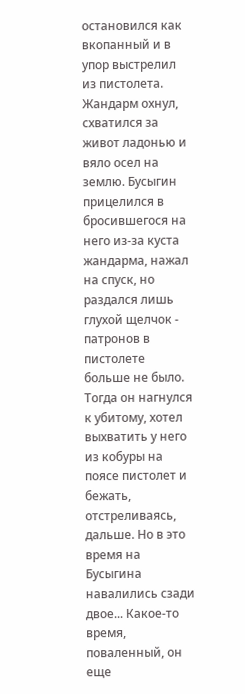остановился как вкопанный и в упор выстрелил из пистолета. Жандарм охнул, схватился за живот ладонью и вяло осел на землю. Бусыгин прицелился в бросившегося на него из-за куста жандарма, нажал на спуск, но раздался лишь глухой щелчок - патронов в пистолете больше не было. Тогда он нагнулся к убитому, хотел выхватить у него из кобуры на поясе пистолет и бежать, отстреливаясь, дальше. Но в это время на Бусыгина навалились сзади двое... Какое-то время, поваленный, он еще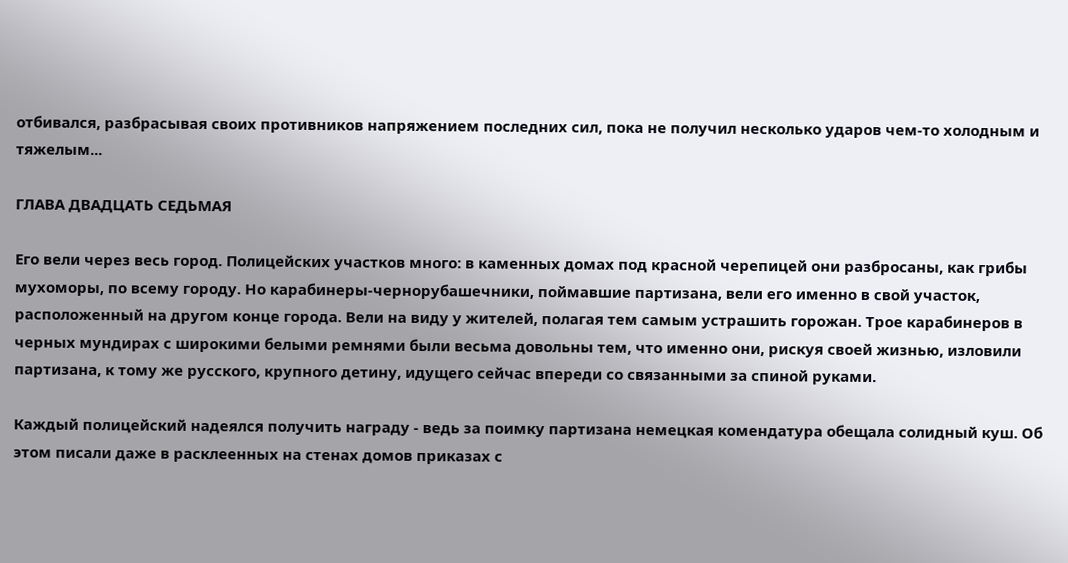отбивался, разбрасывая своих противников напряжением последних сил, пока не получил несколько ударов чем-то холодным и тяжелым...

ГЛАВА ДВАДЦАТЬ СЕДЬМАЯ

Его вели через весь город. Полицейских участков много: в каменных домах под красной черепицей они разбросаны, как грибы мухоморы, по всему городу. Но карабинеры-чернорубашечники, поймавшие партизана, вели его именно в свой участок, расположенный на другом конце города. Вели на виду у жителей, полагая тем самым устрашить горожан. Трое карабинеров в черных мундирах с широкими белыми ремнями были весьма довольны тем, что именно они, рискуя своей жизнью, изловили партизана, к тому же русского, крупного детину, идущего сейчас впереди со связанными за спиной руками.

Каждый полицейский надеялся получить награду - ведь за поимку партизана немецкая комендатура обещала солидный куш. Об этом писали даже в расклеенных на стенах домов приказах с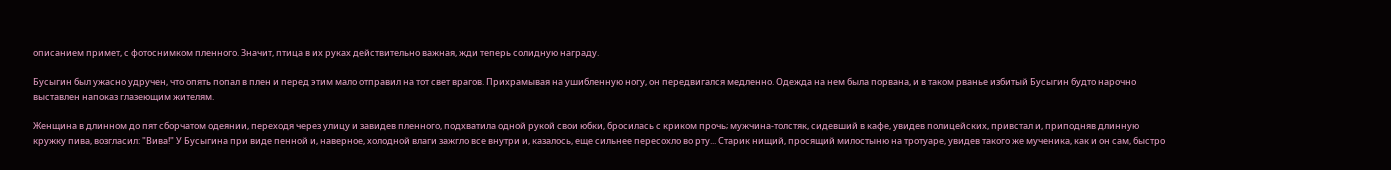описанием примет, с фотоснимком пленного. Значит, птица в их руках действительно важная, жди теперь солидную награду.

Бусыгин был ужасно удручен, что опять попал в плен и перед этим мало отправил на тот свет врагов. Прихрамывая на ушибленную ногу, он передвигался медленно. Одежда на нем была порвана, и в таком рванье избитый Бусыгин будто нарочно выставлен напоказ глазеющим жителям.

Женщина в длинном до пят сборчатом одеянии, переходя через улицу и завидев пленного, подхватила одной рукой свои юбки, бросилась с криком прочь; мужчина-толстяк, сидевший в кафе, увидев полицейских, привстал и, приподняв длинную кружку пива, возгласил: "Вива!" У Бусыгина при виде пенной и, наверное, холодной влаги зажгло все внутри и, казалось, еще сильнее пересохло во рту... Старик нищий, просящий милостыню на тротуаре, увидев такого же мученика, как и он сам, быстро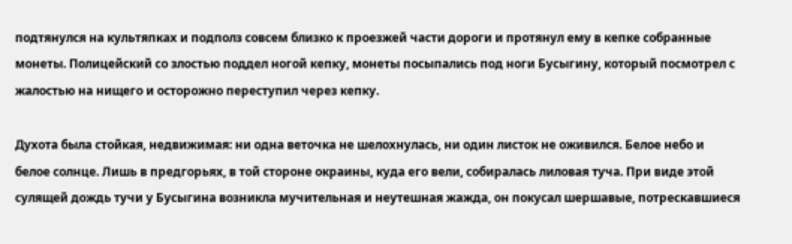подтянулся на культяпках и подполз совсем близко к проезжей части дороги и протянул ему в кепке собранные монеты. Полицейский со злостью поддел ногой кепку, монеты посыпались под ноги Бусыгину, который посмотрел с жалостью на нищего и осторожно переступил через кепку.

Духота была стойкая, недвижимая: ни одна веточка не шелохнулась, ни один листок не оживился. Белое небо и белое солнце. Лишь в предгорьях, в той стороне окраины, куда его вели, собиралась лиловая туча. При виде этой сулящей дождь тучи у Бусыгина возникла мучительная и неутешная жажда, он покусал шершавые, потрескавшиеся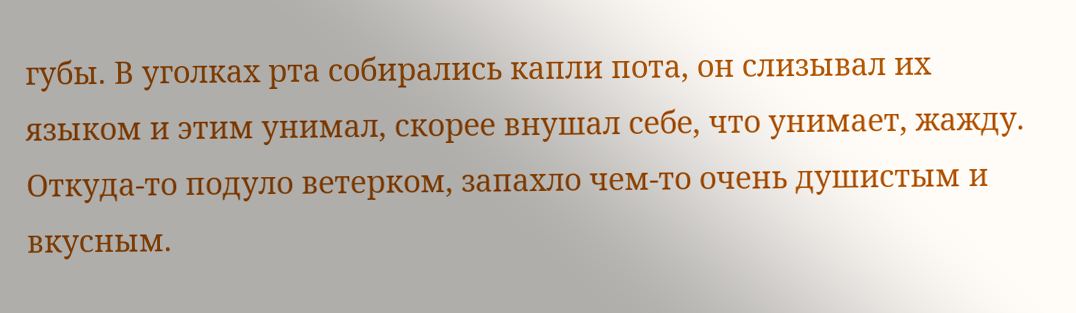губы. В уголках рта собирались капли пота, он слизывал их языком и этим унимал, скорее внушал себе, что унимает, жажду. Откуда-то подуло ветерком, запахло чем-то очень душистым и вкусным.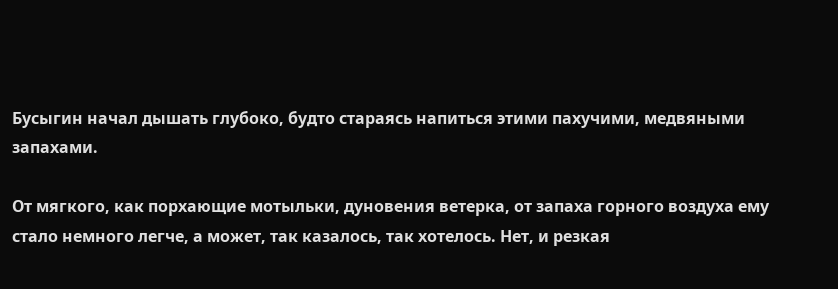Бусыгин начал дышать глубоко, будто стараясь напиться этими пахучими, медвяными запахами.

От мягкого, как порхающие мотыльки, дуновения ветерка, от запаха горного воздуха ему стало немного легче, а может, так казалось, так хотелось. Нет, и резкая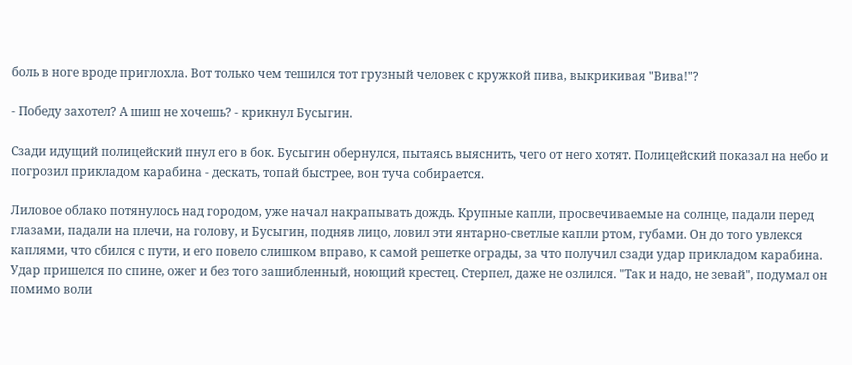боль в ноге вроде приглохла. Вот только чем тешился тот грузный человек с кружкой пива, выкрикивая "Вива!"?

- Победу захотел? А шиш не хочешь? - крикнул Бусыгин.

Сзади идущий полицейский пнул его в бок. Бусыгин обернулся, пытаясь выяснить, чего от него хотят. Полицейский показал на небо и погрозил прикладом карабина - дескать, топай быстрее, вон туча собирается.

Лиловое облако потянулось над городом, уже начал накрапывать дождь. Крупные капли, просвечиваемые на солнце, падали перед глазами, падали на плечи, на голову, и Бусыгин, подняв лицо, ловил эти янтарно-светлые капли ртом, губами. Он до того увлекся каплями, что сбился с пути, и его повело слишком вправо, к самой решетке ограды, за что получил сзади удар прикладом карабина. Удар пришелся по спине, ожег и без того зашибленный, ноющий крестец. Стерпел, даже не озлился. "Так и надо, не зевай", подумал он помимо воли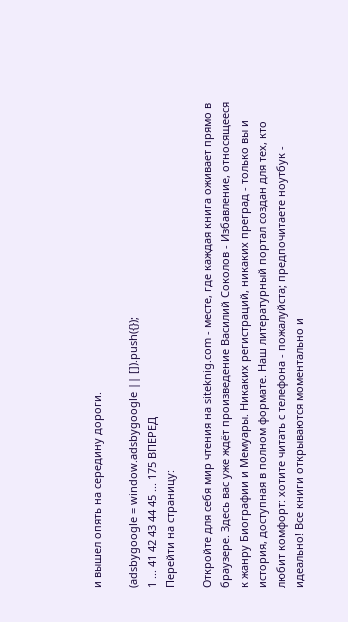и вышел опять на середину дороги.

(adsbygoogle = window.adsbygoogle || []).push({});
1 ... 41 42 43 44 45 ... 175 ВПЕРЕД
Перейти на страницу:

Откройте для себя мир чтения на siteknig.com - месте, где каждая книга оживает прямо в браузере. Здесь вас уже ждёт произведение Василий Соколов - Избавление, относящееся к жанру Биографии и Мемуары. Никаких регистраций, никаких преград - только вы и история, доступная в полном формате. Наш литературный портал создан для тех, кто любит комфорт: хотите читать с телефона - пожалуйста; предпочитаете ноутбук - идеально! Все книги открываются моментально и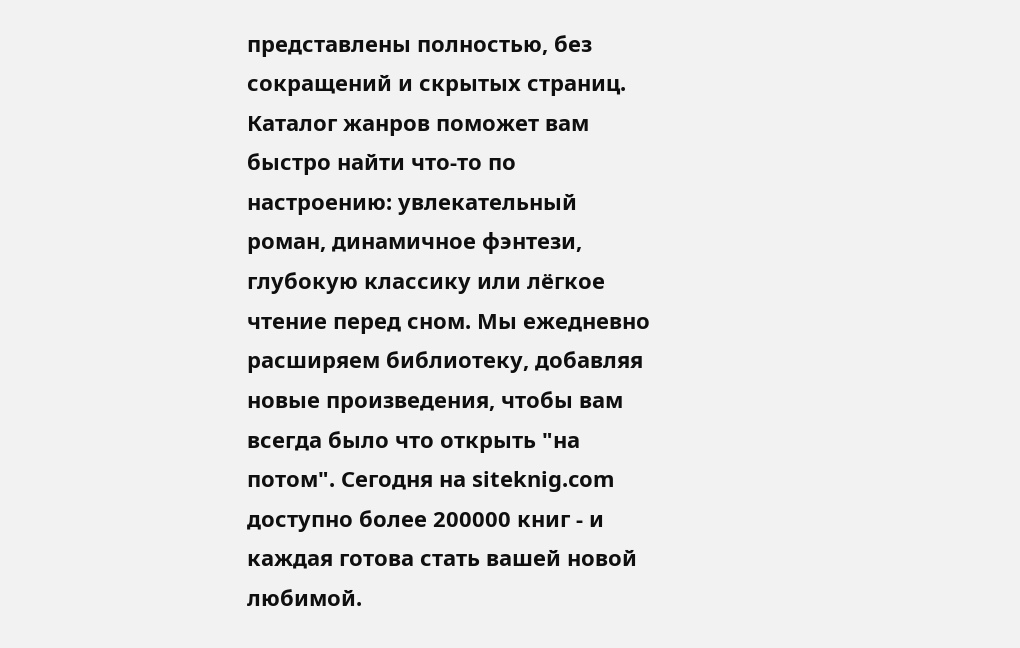представлены полностью, без сокращений и скрытых страниц. Каталог жанров поможет вам быстро найти что-то по настроению: увлекательный роман, динамичное фэнтези, глубокую классику или лёгкое чтение перед сном. Мы ежедневно расширяем библиотеку, добавляя новые произведения, чтобы вам всегда было что открыть "на потом". Сегодня на siteknig.com доступно более 200000 книг - и каждая готова стать вашей новой любимой.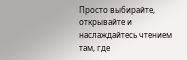Просто выбирайте, открывайте и наслаждайтесь чтением там, где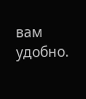вам удобно.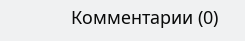Комментарии (0)